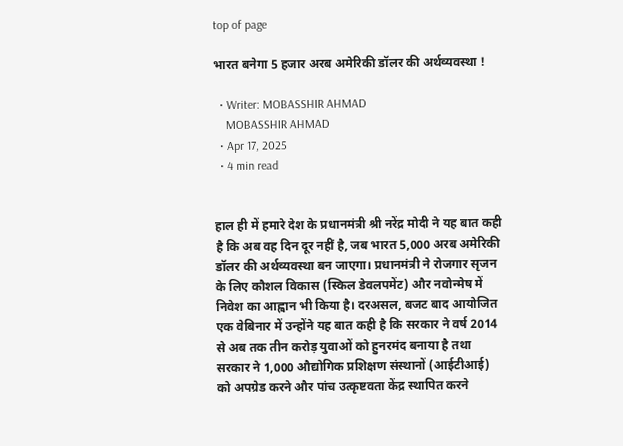top of page

भारत बनेगा 5 हजार अरब अमेरिकी डॉलर की अर्थव्यवस्था !

  • Writer: MOBASSHIR AHMAD
    MOBASSHIR AHMAD
  • Apr 17, 2025
  • 4 min read


हाल ही में हमारे देश के प्रधानमंत्री श्री नरेंद्र मोदी ने यह बात कही है कि अब वह दिन दूर नहीं है, जब भारत 5,000 अरब अमेरिकी डॉलर की अर्थव्यवस्था बन जाएगा। प्रधानमंत्री ने रोजगार सृजन के लिए कौशल विकास (स्किल डेवलपमेंट) और नवोन्मेष में निवेश का आह्वान भी किया है। दरअसल, बजट बाद आयोजित एक वेबिनार में उन्होंने यह बात कही है कि सरकार ने वर्ष 2014 से अब तक तीन करोड़ युवाओं को हुनरमंद बनाया है तथा सरकार ने 1,000 औद्योगिक प्रशिक्षण संस्थानों (आईटीआई) को अपग्रेड करने और पांच उत्कृष्टवता केंद्र स्थापित करने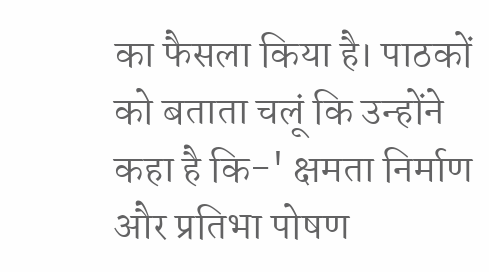का फैसला किया है। पाठकों को बताता चलूं कि उन्होंने कहा है कि-' क्षमता निर्माण और प्रतिभा पोषण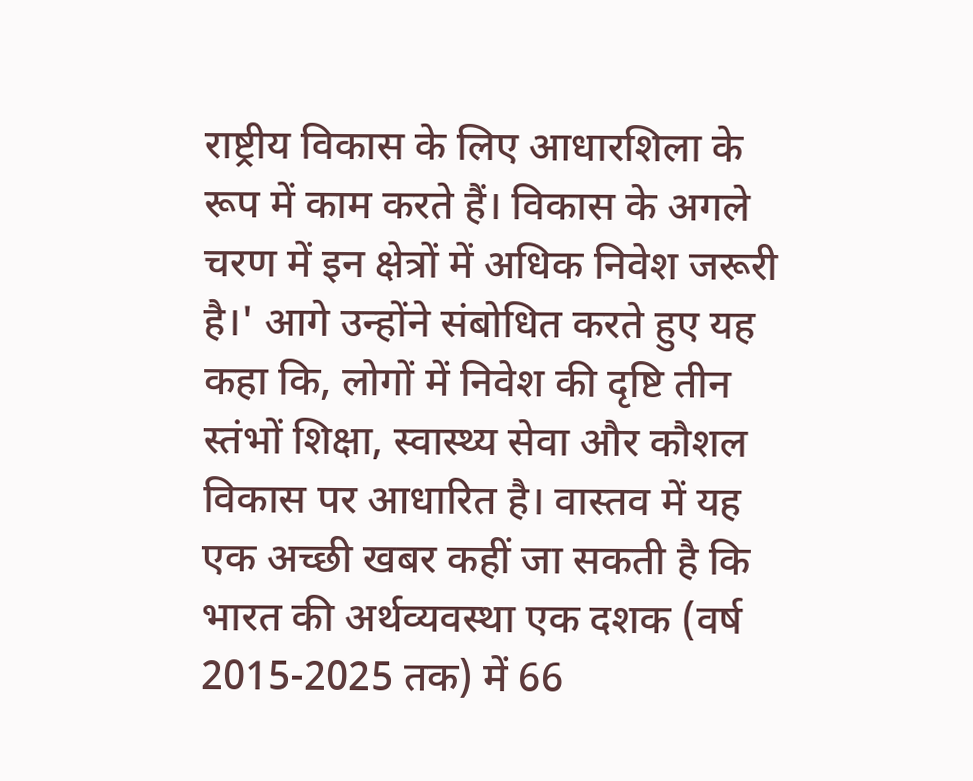राष्ट्रीय विकास के लिए आधारशिला के रूप में काम करते हैं। विकास के अगले चरण में इन क्षेत्रों में अधिक निवेश जरूरी है।' आगे उन्होंने संबोधित करते हुए यह कहा कि, लोगों में निवेश की दृष्टि तीन स्तंभों शिक्षा, स्वास्थ्य सेवा और कौशल विकास पर आधारित है। वास्तव में यह एक अच्छी खबर कहीं जा सकती है कि भारत की अर्थव्यवस्था एक दशक (वर्ष 2015-2025 तक) में 66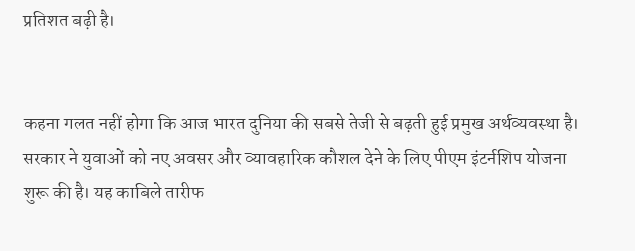प्रतिशत बढ़ी है।


कहना गलत नहीं होगा कि आज भारत दुनिया की सबसे तेजी से बढ़ती हुई प्रमुख अर्थव्यवस्था है। सरकार ने युवाओं को नए अवसर और व्यावहारिक कौशल देने के लिए पीएम इंटर्नशिप योजना शुरू की है। यह काबिले तारीफ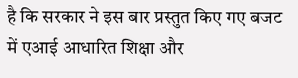है कि सरकार ने इस बार प्रस्तुत किए गए बजट में एआई आधारित शिक्षा और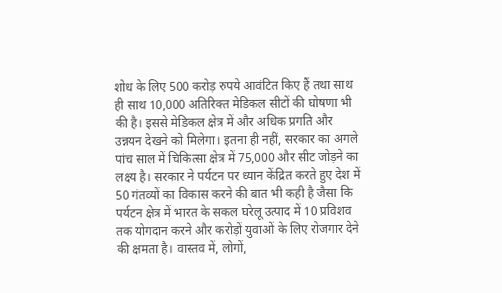शोध के लिए 500 करोड़ रुपये आवंटित किए हैं तथा साथ ही साथ 10,000 अतिरिक्त मेडिकल सीटों की घोषणा भी की है। इससे मेडिकल क्षेत्र में और अधिक प्रगति और उन्नयन देखने को मिलेगा। इतना ही नहीं, सरकार का अगले पांच साल में चिकित्सा क्षेत्र में 75,000 और सीट जोड़ने का लक्ष्य है। सरकार ने पर्यटन पर ध्यान केंद्रित करते हुए देश में 50 गंतव्यों का विकास करने की बात भी कही है जैसा कि पर्यटन क्षेत्र में भारत के सकल घरेलू उत्पाद में 10 प्रविशव तक योगदान करने और करोड़ों युवाओं के लिए रोजगार देने की क्षमता है। वास्तव में, लोगों,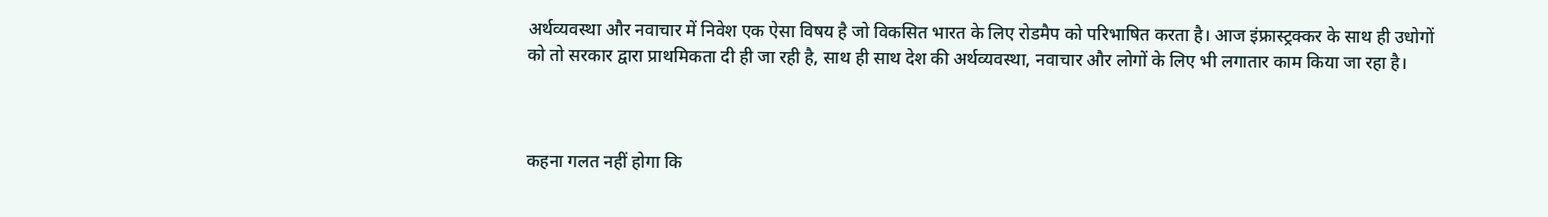अर्थव्यवस्था और नवाचार में निवेश एक ऐसा विषय है जो विकसित भारत के लिए रोडमैप को परिभाषित करता है। आज इंफ्रास्ट्रक्कर के साथ ही उधोगों को तो सरकार द्वारा प्राथमिकता दी ही जा रही है, साथ ही साथ देश की अर्थव्यवस्था, नवाचार और लोगों के लिए भी लगातार काम किया जा रहा है।



कहना गलत नहीं होगा कि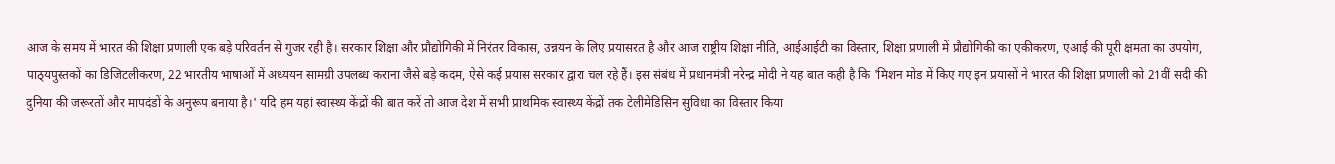आज के समय में भारत की शिक्षा प्रणाली एक बड़े परिवर्तन से गुजर रही है। सरकार शिक्षा और प्रौद्योगिकी में निरंतर विकास, उन्नयन के लिए प्रयासरत है और आज राष्ट्रीय शिक्षा नीति, आईआईटी का विस्तार, शिक्षा प्रणाली में प्रौद्योगिकी का एकीकरण, एआई की पूरी क्षमता का उपयोग, पाठ्‌यपुस्तकों का डिजिटलीकरण, 22 भारतीय भाषाओं में अध्ययन सामग्री उपलब्ध कराना जैसे बड़े कदम, ऐसे कई प्रयास सरकार द्वारा चल रहे हैं। इस संबंध में प्रधानमंत्री नरेन्द्र मोदी ने यह बात कही है कि 'मिशन मोड में किए गए इन प्रयासों ने भारत की शिक्षा प्रणाली को 21वीं सदी की दुनिया की जरूरतों और मापदंडों के अनुरूप बनाया है।' यदि हम यहां स्वास्थ्य केंद्रों की बात करें तो आज देश में सभी प्राथमिक स्वास्थ्य केंद्रों तक टेलीमेडिसिन सुविधा का विस्तार किया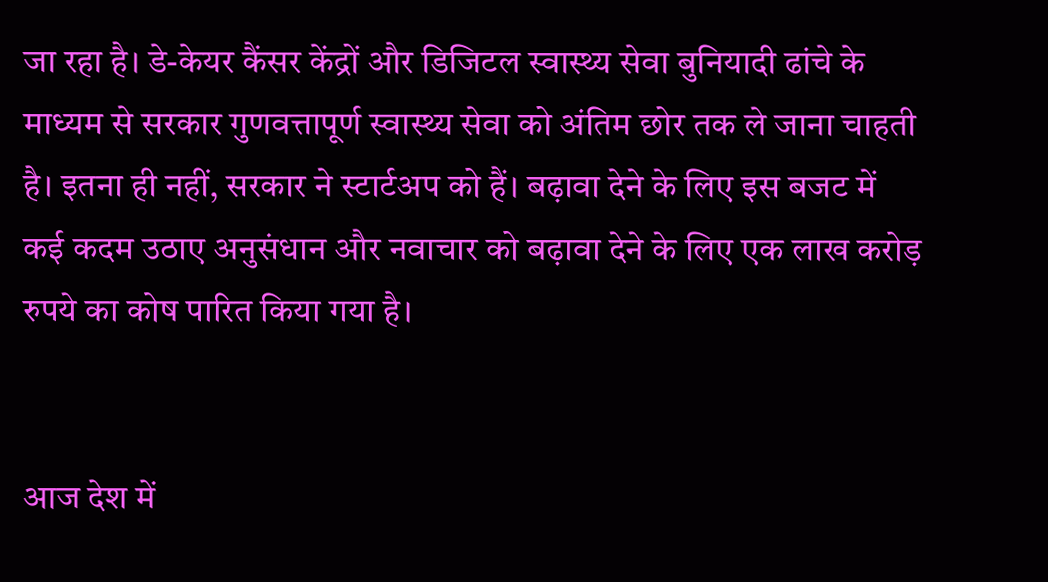जा रहा है। डे-केयर कैंसर केंद्रों और डिजिटल स्वास्थ्य सेवा बुनियादी ढांचे के माध्यम से सरकार गुणवत्तापूर्ण स्वास्थ्य सेवा को अंतिम छोर तक ले जाना चाहती है। इतना ही नहीं, सरकार ने स्टार्टअप को हैं। बढ़ावा देने के लिए इस बजट में कई कदम उठाए अनुसंधान और नवाचार को बढ़ावा देने के लिए एक लाख करोड़ रुपये का कोष पारित किया गया है।


आज देश में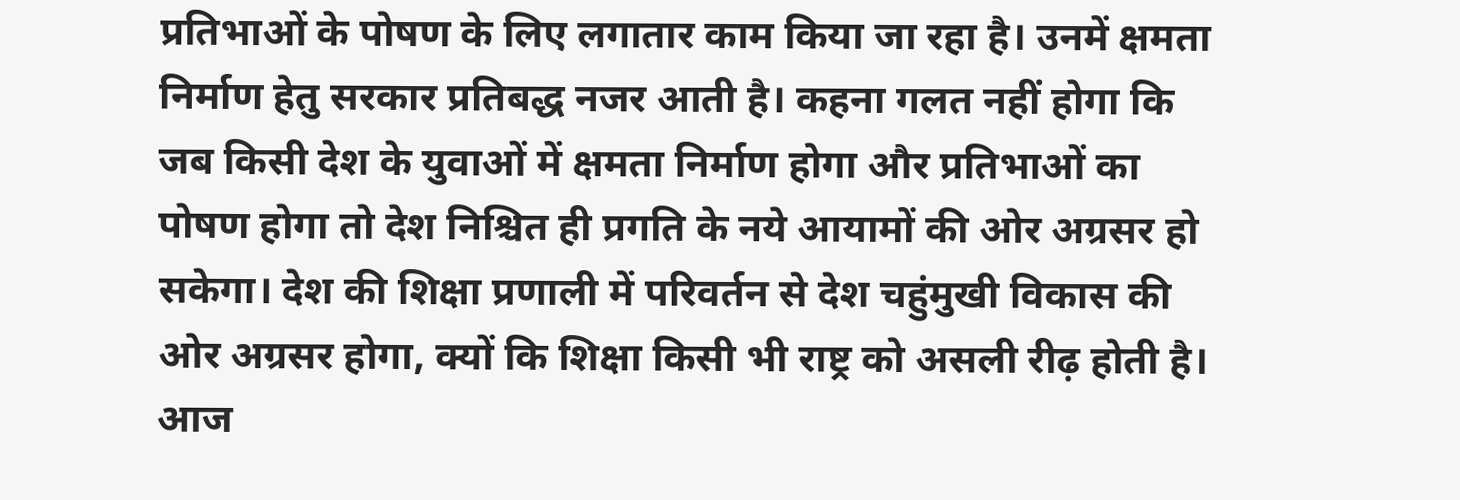प्रतिभाओं के पोषण के लिए लगातार काम किया जा रहा है। उनमें क्षमता निर्माण हेतु सरकार प्रतिबद्ध नजर आती है। कहना गलत नहीं होगा कि जब किसी देश के युवाओं में क्षमता निर्माण होगा और प्रतिभाओं का पोषण होगा तो देश निश्चित ही प्रगति के नये आयामों की ओर अग्रसर हो सकेगा। देश की शिक्षा प्रणाली में परिवर्तन से देश चहुंमुखी विकास की ओर अग्रसर होगा, क्यों कि शिक्षा किसी भी राष्ट्र को असली रीढ़ होती है। आज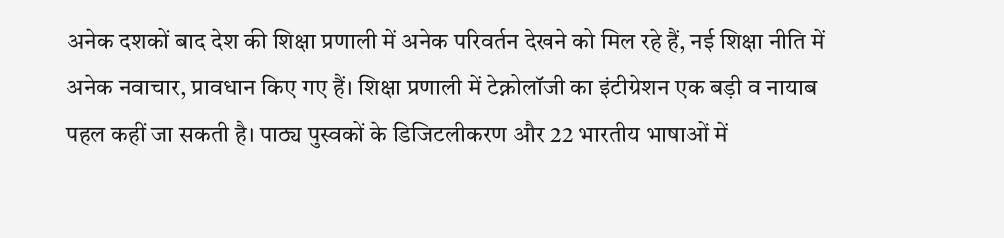अनेक दशकों बाद देश की शिक्षा प्रणाली में अनेक परिवर्तन देखने को मिल रहे हैं, नई शिक्षा नीति में अनेक नवाचार, प्रावधान किए गए हैं। शिक्षा प्रणाली में टेक्नोलॉजी का इंटीग्रेशन एक बड़ी व नायाब पहल कहीं जा सकती है। पाठ्य पुस्वकों के डिजिटलीकरण और 22 भारतीय भाषाओं में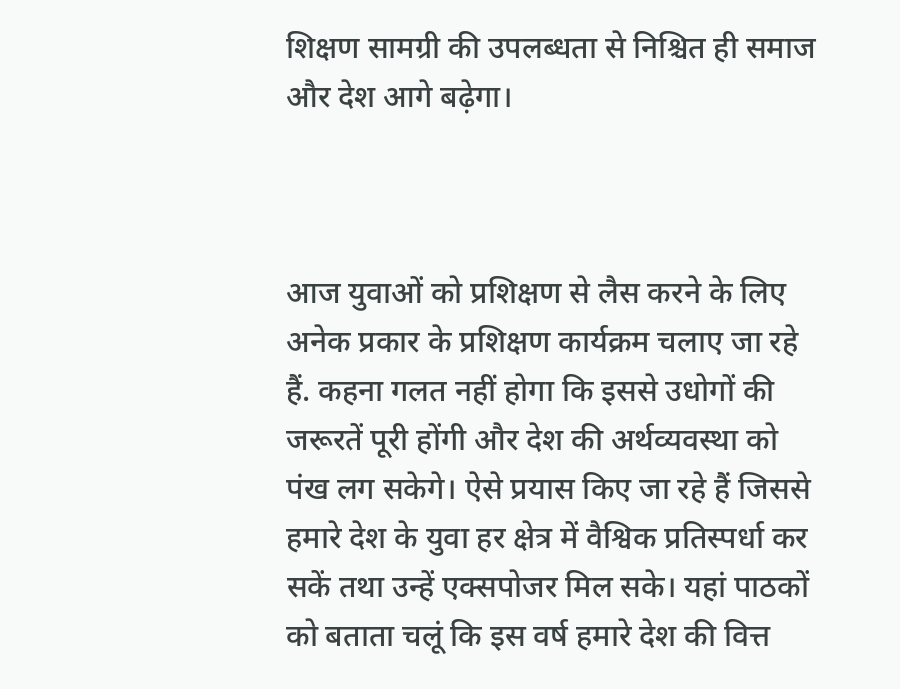शिक्षण सामग्री की उपलब्धता से निश्चित ही समाज और देश आगे बढ़ेगा।



आज युवाओं को प्रशिक्षण से लैस करने के लिए अनेक प्रकार के प्रशिक्षण कार्यक्रम चलाए जा रहे हैं. कहना गलत नहीं होगा कि इससे उधोगों की जरूरतें पूरी होंगी और देश की अर्थव्यवस्था को पंख लग सकेगे। ऐसे प्रयास किए जा रहे हैं जिससे हमारे देश के युवा हर क्षेत्र में वैश्विक प्रतिस्पर्धा कर सकें तथा उन्हें एक्सपोजर मिल सके। यहां पाठकों को बताता चलूं कि इस वर्ष हमारे देश की वित्त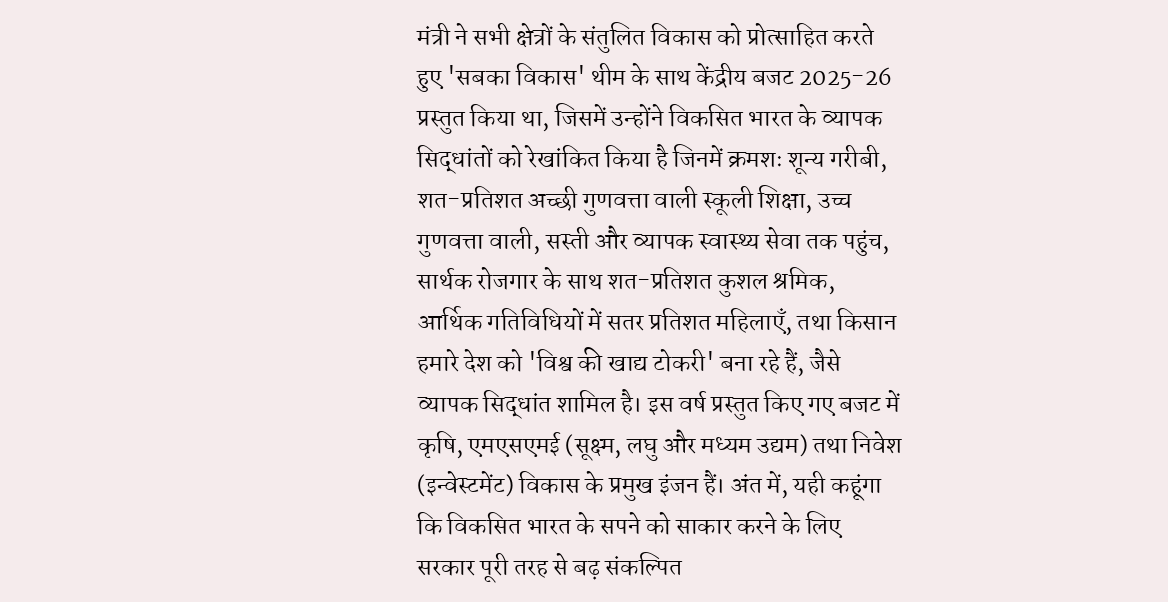मंत्री ने सभी क्षेत्रों के संतुलित विकास को प्रोत्साहित करते हुए 'सबका विकास' थीम के साथ केंद्रीय बजट 2025-26 प्रस्तुत किया था, जिसमें उन्होंने विकसित भारत के व्यापक सिद्धांतों को रेखांकित किया है जिनमें क्रमशः शून्य गरीबी, शत-प्रतिशत अच्छी गुणवत्ता वाली स्कूली शिक्षा, उच्च गुणवत्ता वाली, सस्ती और व्यापक स्वास्थ्य सेवा तक पहुंच, सार्थक रोजगार के साथ शत-प्रतिशत कुशल श्रमिक, आर्थिक गतिविधियों में सतर प्रतिशत महिलाएँ, तथा किसान हमारे देश को 'विश्व की खाद्य टोकरी' बना रहे हैं, जैसे व्यापक सिद्धांत शामिल है। इस वर्ष प्रस्तुत किए गए बजट में कृषि, एमएसएमई (सूक्ष्म, लघु और मध्यम उद्यम) तथा निवेश (इन्वेस्टमेंट) विकास के प्रमुख इंजन हैं। अंत में, यही कहूंगा कि विकसित भारत के सपने को साकार करने के लिए सरकार पूरी तरह से बढ़ संकल्पित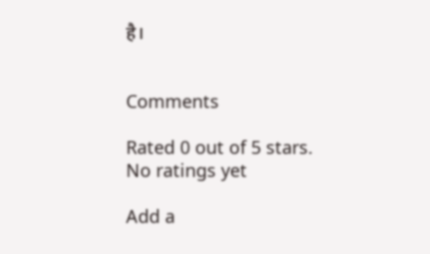है।


Comments

Rated 0 out of 5 stars.
No ratings yet

Add a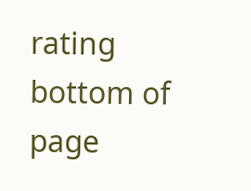rating
bottom of page